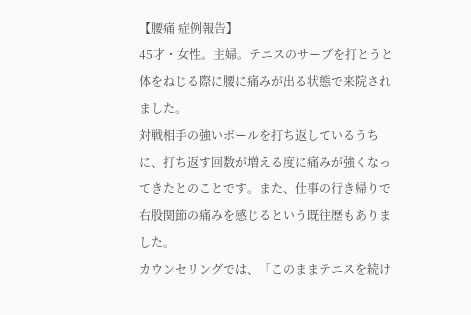【腰痛 症例報告】
45才・女性。主婦。テニスのサーブを打とうと体をねじる際に腰に痛みが出る状態で来院されました。
対戦相手の強いボールを打ち返しているうちに、打ち返す回数が増える度に痛みが強くなってきたとのことです。また、仕事の行き帰りで右股関節の痛みを感じるという既往歴もありました。
カウンセリングでは、「このままテニスを続け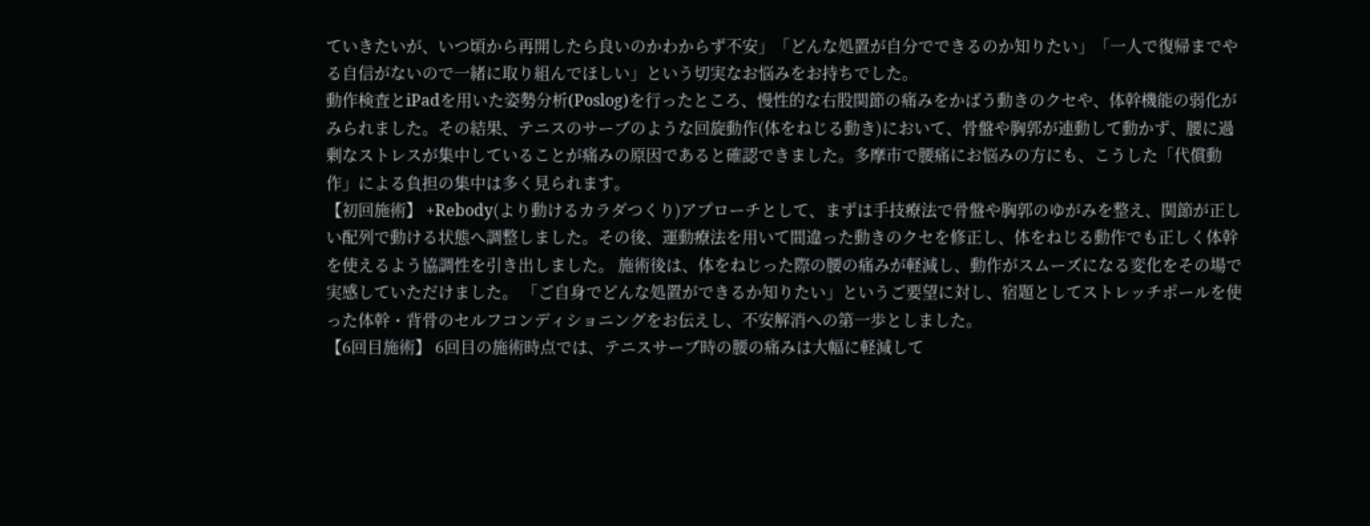ていきたいが、いつ頃から再開したら良いのかわからず不安」「どんな処置が自分でできるのか知りたい」「一人で復帰までやる自信がないので一緒に取り組んでほしい」という切実なお悩みをお持ちでした。
動作検査とiPadを用いた姿勢分析(Poslog)を行ったところ、慢性的な右股関節の痛みをかばう動きのクセや、体幹機能の弱化がみられました。その結果、テニスのサーブのような回旋動作(体をねじる動き)において、骨盤や胸郭が連動して動かず、腰に過剰なストレスが集中していることが痛みの原因であると確認できました。多摩市で腰痛にお悩みの方にも、こうした「代償動作」による負担の集中は多く見られます。
【初回施術】 +Rebody(より動けるカラダつくり)アプローチとして、まずは手技療法で骨盤や胸郭のゆがみを整え、関節が正しい配列で動ける状態へ調整しました。その後、運動療法を用いて間違った動きのクセを修正し、体をねじる動作でも正しく体幹を使えるよう協調性を引き出しました。 施術後は、体をねじった際の腰の痛みが軽減し、動作がスムーズになる変化をその場で実感していただけました。 「ご自身でどんな処置ができるか知りたい」というご要望に対し、宿題としてストレッチポールを使った体幹・背骨のセルフコンディショニングをお伝えし、不安解消への第一歩としました。
【6回目施術】 6回目の施術時点では、テニスサーブ時の腰の痛みは大幅に軽減して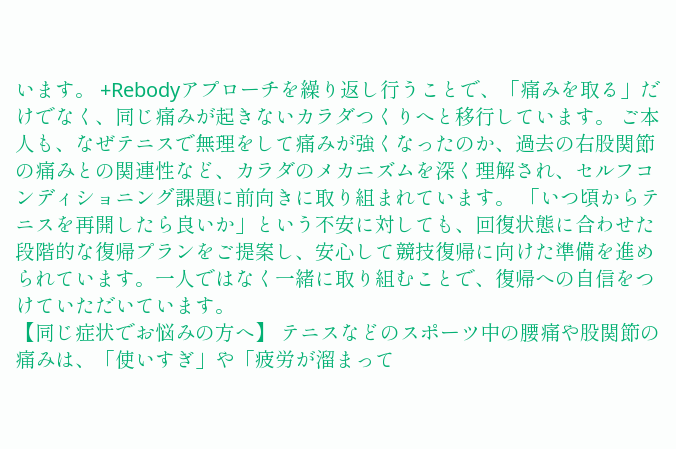います。 +Rebodyアプローチを繰り返し行うことで、「痛みを取る」だけでなく、同じ痛みが起きないカラダつくりへと移行しています。 ご本人も、なぜテニスで無理をして痛みが強くなったのか、過去の右股関節の痛みとの関連性など、カラダのメカニズムを深く理解され、セルフコンディショニング課題に前向きに取り組まれています。 「いつ頃からテニスを再開したら良いか」という不安に対しても、回復状態に合わせた段階的な復帰プランをご提案し、安心して競技復帰に向けた準備を進められています。一人ではなく一緒に取り組むことで、復帰への自信をつけていただいています。
【同じ症状でお悩みの方へ】 テニスなどのスポーツ中の腰痛や股関節の痛みは、「使いすぎ」や「疲労が溜まって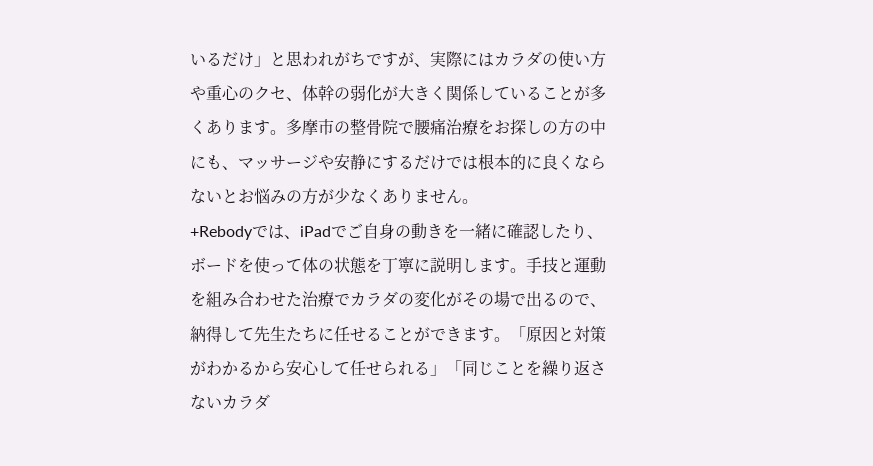いるだけ」と思われがちですが、実際にはカラダの使い方や重心のクセ、体幹の弱化が大きく関係していることが多くあります。多摩市の整骨院で腰痛治療をお探しの方の中にも、マッサージや安静にするだけでは根本的に良くならないとお悩みの方が少なくありません。
+Rebodyでは、iPadでご自身の動きを一緒に確認したり、ボードを使って体の状態を丁寧に説明します。手技と運動を組み合わせた治療でカラダの変化がその場で出るので、納得して先生たちに任せることができます。「原因と対策がわかるから安心して任せられる」「同じことを繰り返さないカラダ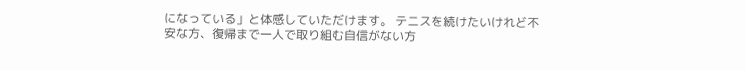になっている」と体感していただけます。 テニスを続けたいけれど不安な方、復帰まで一人で取り組む自信がない方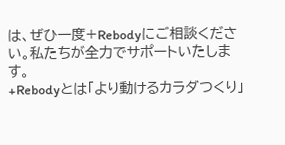は、ぜひ一度+Rebodyにご相談ください。私たちが全力でサポートいたします。
+Rebodyとは「より動けるカラダつくり」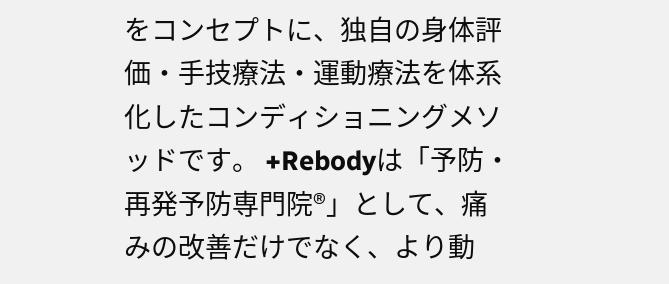をコンセプトに、独自の身体評価・手技療法・運動療法を体系化したコンディショニングメソッドです。 +Rebodyは「予防・再発予防専門院®」として、痛みの改善だけでなく、より動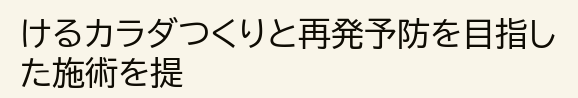けるカラダつくりと再発予防を目指した施術を提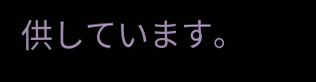供しています。